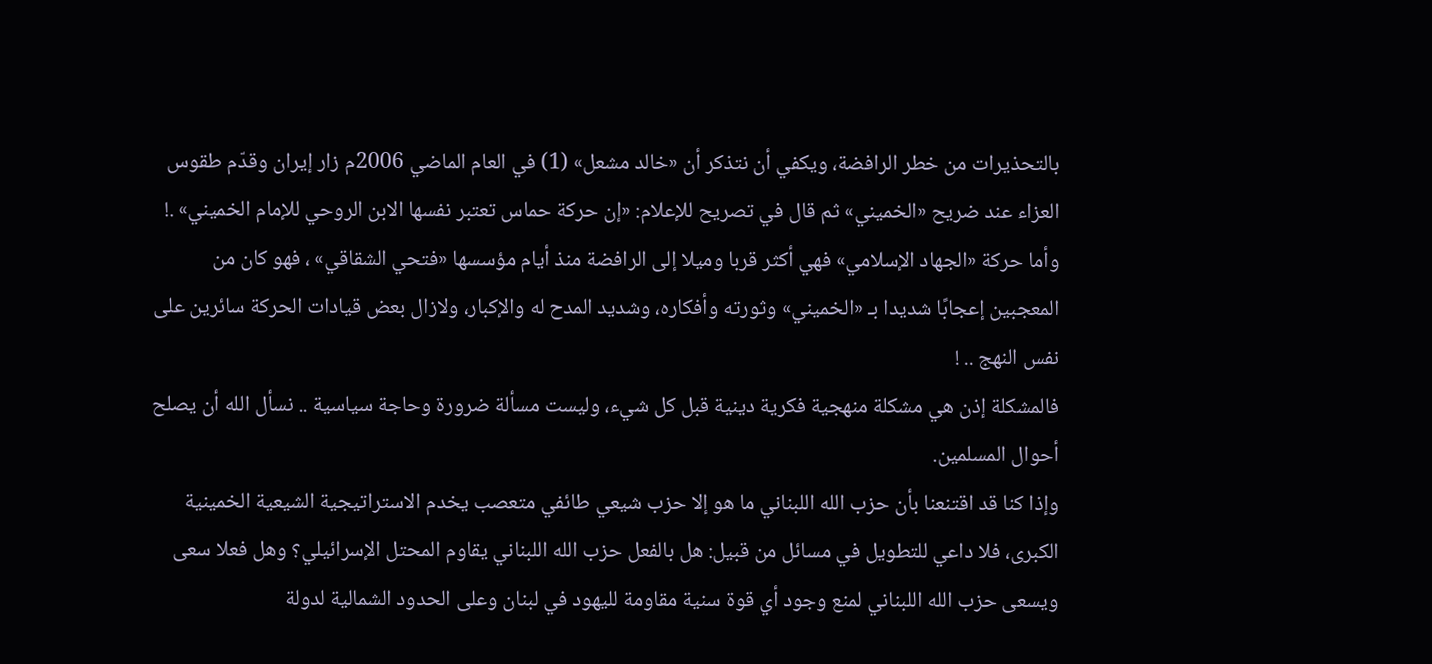بالتحذيرات من خطر الرافضة، ويكفي أن نتذكر أن «خالد مشعل» (1) في العام الماضي 2006م زار إيران وقدّم طقوس العزاء عند ضريح «الخميني» ثم قال في تصريح للإعلام: «إن حركة حماس تعتبر نفسها الابن الروحي للإمام الخميني» .! وأما حركة «الجهاد الإسلامي» فهي أكثر قربا وميلا إلى الرافضة منذ أيام مؤسسها «فتحي الشقاقي» ، فهو كان من المعجبين إعجابًا شديدا بـ «الخميني» وثورته وأفكاره، وشديد المدح له والإكبار، ولازال بعض قيادات الحركة سائرين على نفس النهج .. !
فالمشكلة إذن هي مشكلة منهجية فكرية دينية قبل كل شيء، وليست مسألة ضرورة وحاجة سياسية .. نسأل الله أن يصلح أحوال المسلمين.
وإذا كنا قد اقتنعنا بأن حزب الله اللبناني ما هو إلا حزب شيعي طائفي متعصب يخدم الاستراتيجية الشيعية الخمينية الكبرى، فلا داعي للتطويل في مسائل من قبيل: هل بالفعل حزب الله اللبناني يقاوم المحتل الإسرائيلي؟ وهل فعلا سعى ويسعى حزب الله اللبناني لمنع وجود أي قوة سنية مقاومة لليهود في لبنان وعلى الحدود الشمالية لدولة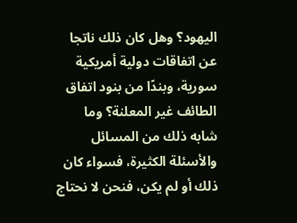اليهود؟ وهل كان ذلك ناتجا عن اتفاقات دولية أمريكية سورية، وبندًا من بنود اتفاق الطائف غير المعلنة؟ وما شابه ذلك من المسائل والأسئلة الكثيرة، فسواء كان ذلك أو لم يكن، فنحن لا نحتاج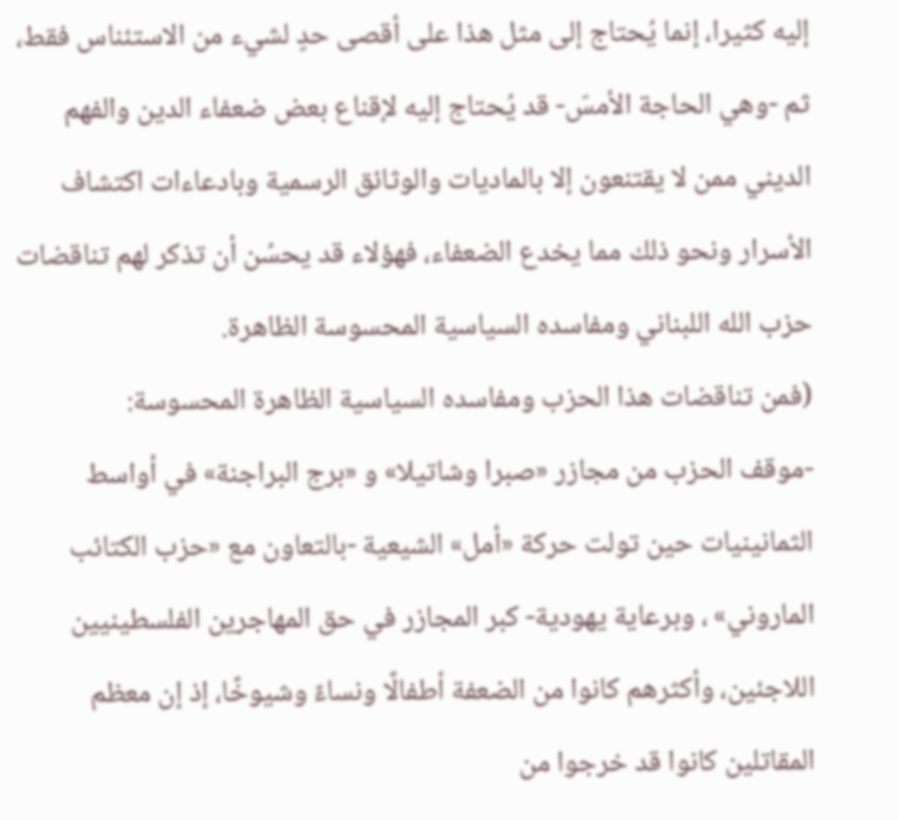إليه كثيرا، إنما يُحتاج إلى مثل هذا على أقصى حدٍ لشيء من الاستئناس فقط، ثم -وهي الحاجة الأمسّ- قد يُحتاج إليه لإقناع بعض ضعفاء الدين والفهم الديني ممن لا يقتنعون إلا بالماديات والوثائق الرسمية وبادعاءات اكتشاف الأسرار ونحو ذلك مما يخدع الضعفاء، فهؤلاء قد يحسُن أن تذكر لهم تناقضات حزب الله اللبناني ومفاسده السياسية المحسوسة الظاهرة.
(فمن تناقضات هذا الحزب ومفاسده السياسية الظاهرة المحسوسة:
-موقف الحزب من مجازر «صبرا وشاتيلا» و «برج البراجنة» في أواسط الثمانينيات حين تولت حركة «أمل» الشيعية -بالتعاون مع «حزب الكتائب الماروني» ، وبرعاية يهودية- كبر المجازر في حق المهاجرين الفلسطينيين اللاجئين، وأكثرهم كانوا من الضعفة أطفالًا ونساءً وشيوخًا، إذ إن معظم المقاتلين كانوا قد خرجوا من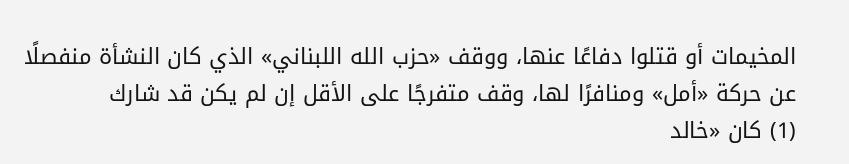المخيمات أو قتلوا دفاعًا عنها، ووقف «حزب الله اللبناني» الذي كان النشأة منفصلًا عن حركة «أمل» ومنافرًا لها، وقف متفرجًا على الأقل إن لم يكن قد شارك
(1) كان «خالد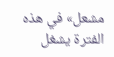مشعل» في هذه الفترة يشغل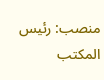منصب: رئيس المكتب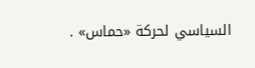السياسي لحركة «حماس» .